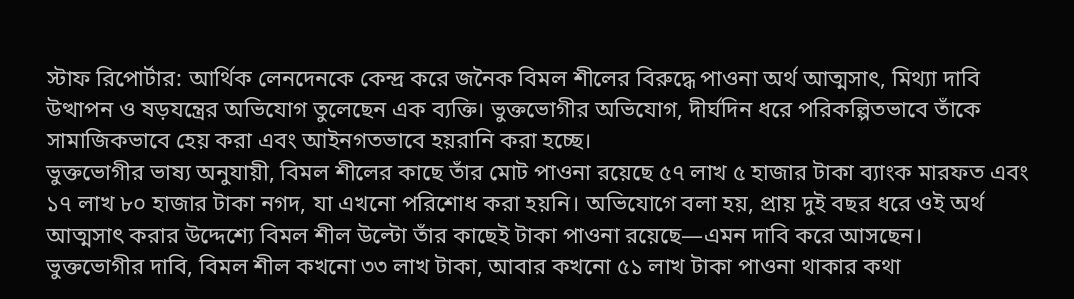স্টাফ রিপোর্টার: আর্থিক লেনদেনকে কেন্দ্র করে জনৈক বিমল শীলের বিরুদ্ধে পাওনা অর্থ আত্মসাৎ, মিথ্যা দাবি উত্থাপন ও ষড়যন্ত্রের অভিযোগ তুলেছেন এক ব্যক্তি। ভুক্তভোগীর অভিযোগ, দীর্ঘদিন ধরে পরিকল্পিতভাবে তাঁকে সামাজিকভাবে হেয় করা এবং আইনগতভাবে হয়রানি করা হচ্ছে।
ভুক্তভোগীর ভাষ্য অনুযায়ী, বিমল শীলের কাছে তাঁর মোট পাওনা রয়েছে ৫৭ লাখ ৫ হাজার টাকা ব্যাংক মারফত এবং ১৭ লাখ ৮০ হাজার টাকা নগদ, যা এখনো পরিশোধ করা হয়নি। অভিযোগে বলা হয়, প্রায় দুই বছর ধরে ওই অর্থ আত্মসাৎ করার উদ্দেশ্যে বিমল শীল উল্টো তাঁর কাছেই টাকা পাওনা রয়েছে—এমন দাবি করে আসছেন।
ভুক্তভোগীর দাবি, বিমল শীল কখনো ৩৩ লাখ টাকা, আবার কখনো ৫১ লাখ টাকা পাওনা থাকার কথা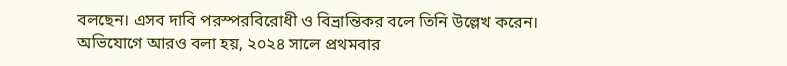বলছেন। এসব দাবি পরস্পরবিরোধী ও বিভ্রান্তিকর বলে তিনি উল্লেখ করেন।
অভিযোগে আরও বলা হয়, ২০২৪ সালে প্রথমবার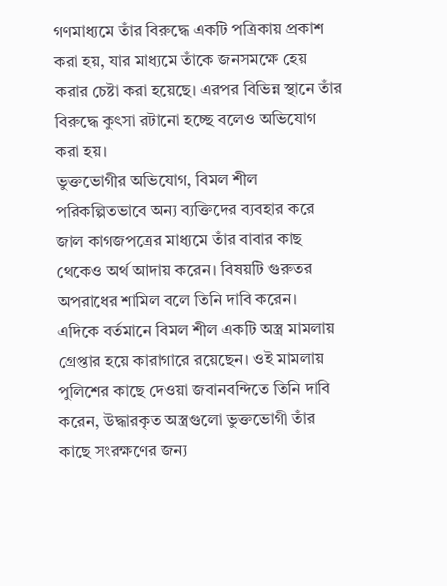গণমাধ্যমে তাঁর বিরুদ্ধে একটি পত্রিকায় প্রকাশ করা হয়, যার মাধ্যমে তাঁকে জনসমক্ষে হেয় করার চেষ্টা করা হয়েছে। এরপর বিভিন্ন স্থানে তাঁর বিরুদ্ধে কুৎসা রটানো হচ্ছে বলেও অভিযোগ করা হয়।
ভুক্তভোগীর অভিযোগ, বিমল শীল পরিকল্পিতভাবে অন্য ব্যক্তিদের ব্যবহার করে জাল কাগজপত্রের মাধ্যমে তাঁর বাবার কাছ থেকেও অর্থ আদায় করেন। বিষয়টি গুরুতর অপরাধের শামিল বলে তিনি দাবি করেন।
এদিকে বর্তমানে বিমল শীল একটি অস্ত্র মামলায় গ্রেপ্তার হয়ে কারাগারে রয়েছেন। ওই মামলায় পুলিশের কাছে দেওয়া জবানবন্দিতে তিনি দাবি করেন, উদ্ধারকৃত অস্ত্রগুলো ভুক্তভোগী তাঁর কাছে সংরক্ষণের জন্য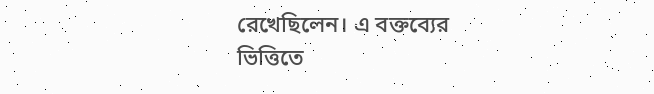রেখেছিলেন। এ বক্তব্যের ভিত্তিতে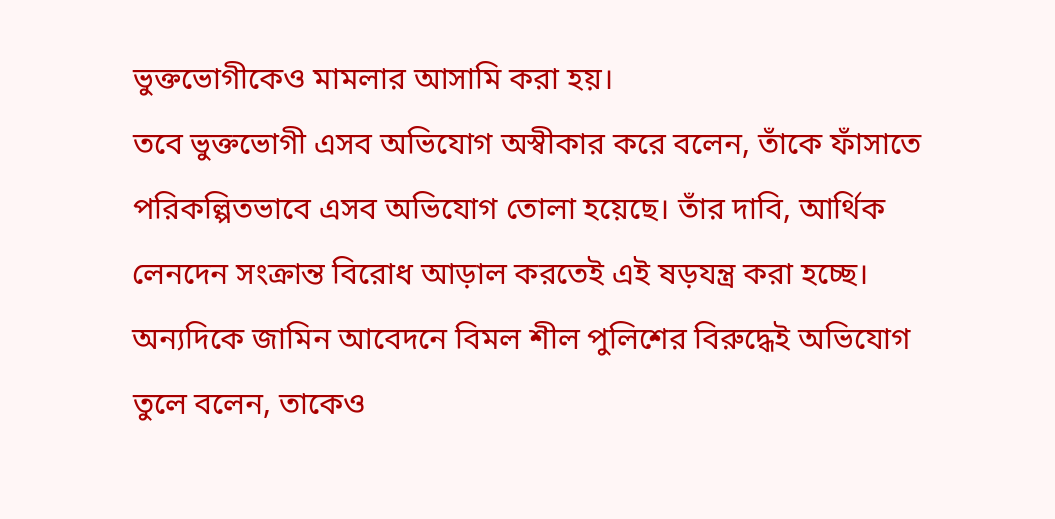ভুক্তভোগীকেও মামলার আসামি করা হয়।
তবে ভুক্তভোগী এসব অভিযোগ অস্বীকার করে বলেন, তাঁকে ফাঁসাতে পরিকল্পিতভাবে এসব অভিযোগ তোলা হয়েছে। তাঁর দাবি, আর্থিক লেনদেন সংক্রান্ত বিরোধ আড়াল করতেই এই ষড়যন্ত্র করা হচ্ছে। অন্যদিকে জামিন আবেদনে বিমল শীল পুলিশের বিরুদ্ধেই অভিযোগ তুলে বলেন, তাকেও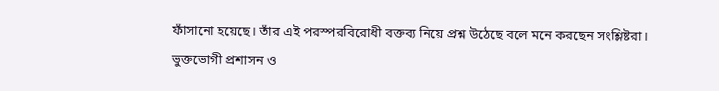ফাঁসানো হয়েছে। তাঁর এই পরস্পরবিরোধী বক্তব্য নিয়ে প্রশ্ন উঠেছে বলে মনে করছেন সংশ্লিষ্টরা।
ভুক্তভোগী প্রশাসন ও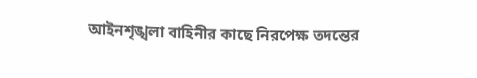আইনশৃঙ্খলা বাহিনীর কাছে নিরপেক্ষ তদন্তের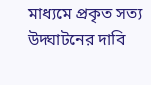মাধ্যমে প্রকৃত সত্য উদ্ঘাটনের দাবি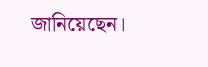জানিয়েছেন।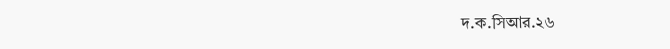দ.ক.সিআর.২৬